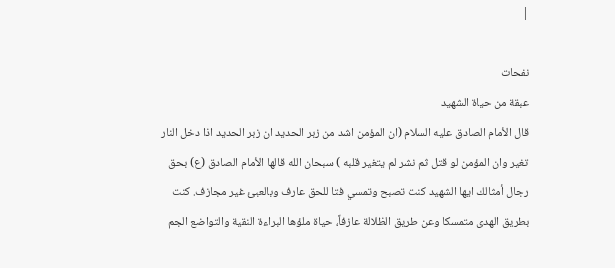|

نفحات
عبقة من حياة الشهيد
قال الأمام الصادق عليه السلام (ان المؤمن اشد من زبر الحديد ان زبر الحديد اذا دخل النار تغير وان المؤمن لو قتل ثم نشر لم يتغير قلبه ) سبحان الله قالها الأمام الصادق (ع) بحق رجال أمثالك ايها الشهيد كنت تصبح وتمسي فتا للحق عارف وبالعبئ غير مجازف. كنت بطريق الهدى متمسكا وعن طريق الظلالة عازفاً، حياة ملؤها البراءة النقية والتواضع الجم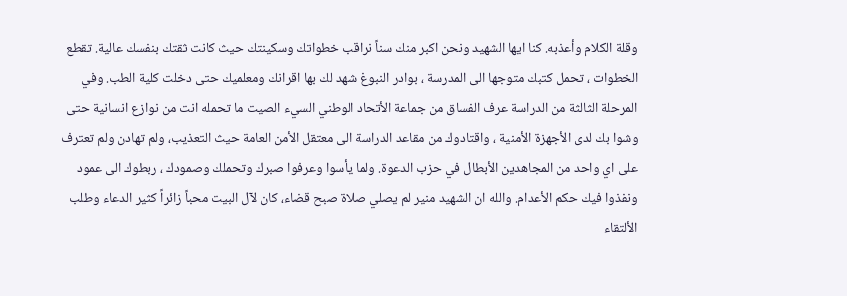وقلة الكلام وأعذبه. كنا ايها الشهيد ونحن اكبر منك سناً نراقب خطواتك وسكينتك حيث كانت ثقتك بنفسك عالية. تقطع الخطوات ، تحمل كتبك متوجها الى المدرسة ، بوادر النبوغ شهد لك بها اقرانك ومعلميك حتى دخلت كلية الطب. وفي المرحلة الثالثة من الدراسة عرف الفساق من جماعة الأتحاد الوطني السيء الصيت ما تحمله انت من نوازع انسانية حتى وشوا بك لدى الأجهزة الأمنية ، واقتادوك من مقاعد الدراسة الى معتقل الأمن العامة حيث التعذيب، ولم تهادن ولم تعترف على اي واحد من المجاهدين الأبطال في حزب الدعوة. ولما يأسوا وعرفوا صبرك وتحملك وصمودك ، ربطوك الى عمود ونفذوا فيك حكم الأعدام. والله ان الشهيد منير لم يصلي صلاة صبح قضاء، كان لآل البيت محباً زائراً كثير الدعاء وطلب الألتقاء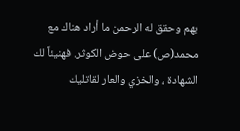بهم وحقق له الرحمن ما أراد هناك مع محمد(ص) على حوض الكوثر. فهنيئاً لك الشهادة ، والخزي والعار لقاتليك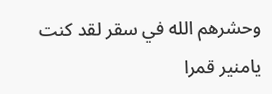وحشرهم الله في سقر لقد كنت يامنير قمرا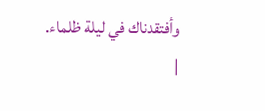وأفتقدناك في ليلة ظلماء.
|